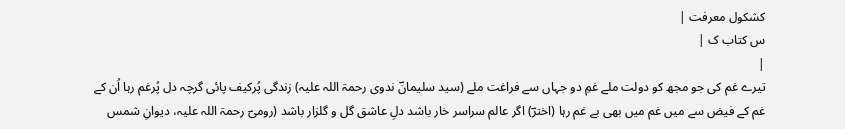کشکول معرفت |
س کتاب ک |
|
تیرے غم کی جو مجھ کو دولت ملے غمِ دو جہاں سے فراغت ملے (سید سلیمانؔ ندوی رحمۃ اللہ علیہ) زندگی پُرکیف پائی گرچہ دل پُرغم رہا اُن کے غم کے فیض سے میں غم میں بھی بے غم رہا (اخترؔ) اگر عالم سراسر خار باشد دلِ عاشق گل و گلزار باشد (رومیؔ رحمۃ اللہ علیہ، دیوانِ شمس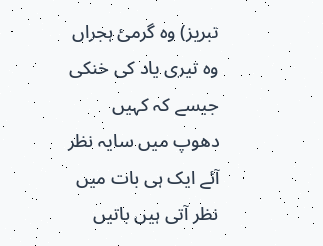تبریز) وہ گرمیٔ ہجراں وہ تیری یاد کی خنکی جیسے کہ کہیں دھوپ میں سایہ نظر آئے ایک ہی بات میں نظر آتی ہیں باتیں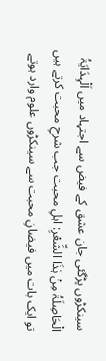سینکڑوں پڑگئی جان عشق کے فیض سے اجتہاد میں اَلْہِدَایَۃُ الْحَاصِلَۃُ مِنْ ہٰذَا الشِّعْرِ: اہلِ محبت جب شرحِ محبت کرتے ہیں تو ایک بات میں فیضانِ محبت سے سینکڑوں علوم وارد ہوتے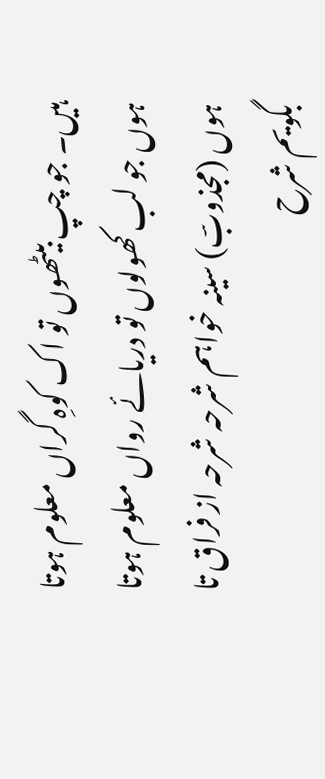ہیں۔ جو چپ بیٹھوں تو اک کوہِ گراں معلوم ہوتا ہوں جو لب کھولوں تو دریائے رواں معلوم ہوتا ہوں (مجذوبؔ) سینہ خواہم شرحہ شرحہ از فراق تا بگویم شرح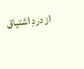از دردِ اشتیاق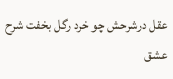عقل درشرحش چو خرد رگل بخفت شرح عشق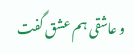و عاشقی ہم عشق گفت